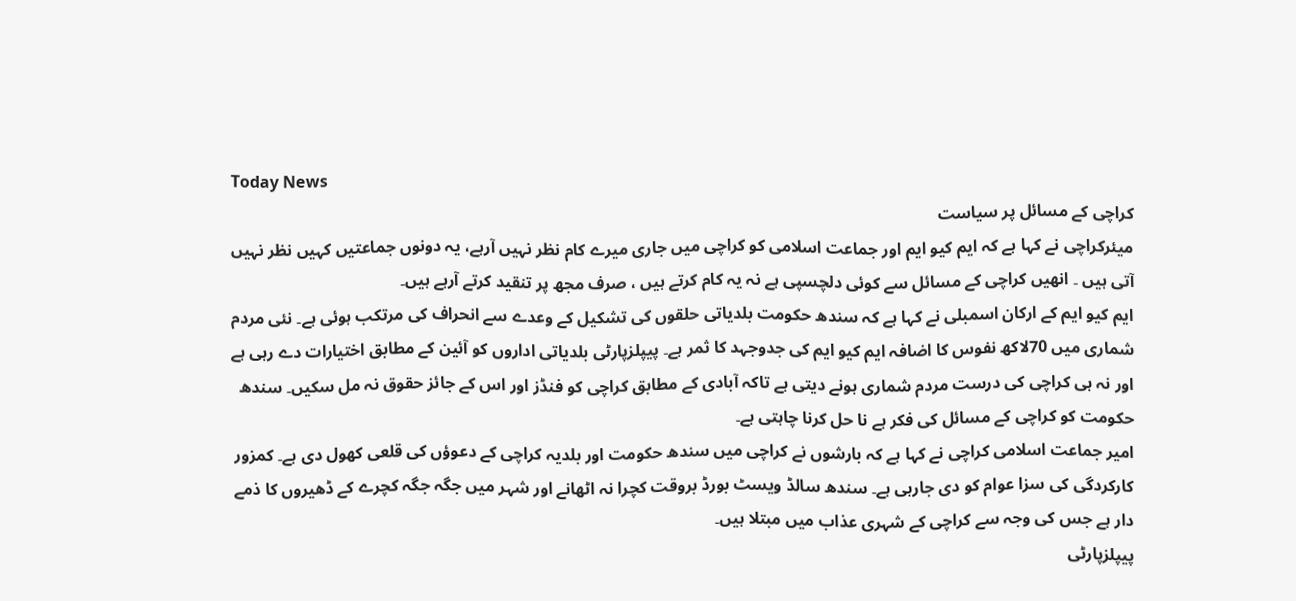Today News
کراچی کے مسائل پر سیاست
میئرکراچی نے کہا ہے کہ ایم کیو ایم اور جماعت اسلامی کو کراچی میں جاری میرے کام نظر نہیں آرہے، یہ دونوں جماعتیں کہیں نظر نہیں آتی ہیں ۔ انھیں کراچی کے مسائل سے کوئی دلچسپی ہے نہ یہ کام کرتے ہیں ، صرف مجھ پر تنقید کرتے آرہے ہیں۔
ایم کیو ایم کے ارکان اسمبلی نے کہا ہے کہ سندھ حکومت بلدیاتی حلقوں کی تشکیل کے وعدے سے انحراف کی مرتکب ہوئی ہے۔ نئی مردم شماری میں 70لاکھ نفوس کا اضافہ ایم کیو ایم کی جدوجہد کا ثمر ہے۔ پیپلزپارٹی بلدیاتی اداروں کو آئین کے مطابق اختیارات دے رہی ہے اور نہ ہی کراچی کی درست مردم شماری ہونے دیتی ہے تاکہ آبادی کے مطابق کراچی کو فنڈز اور اس کے جائز حقوق نہ مل سکیں۔ سندھ حکومت کو کراچی کے مسائل کی فکر ہے نا حل کرنا چاہتی ہے۔
امیر جماعت اسلامی کراچی نے کہا ہے کہ بارشوں نے کراچی میں سندھ حکومت اور بلدیہ کراچی کے دعوؤں کی قلعی کھول دی ہے۔ کمزور کارکردگی کی سزا عوام کو دی جارہی ہے۔ سندھ سالڈ ویسٹ بورڈ بروقت کچرا نہ اٹھانے اور شہر میں جگہ جگہ کچرے کے ڈھیروں کا ذمے دار ہے جس کی وجہ سے کراچی کے شہری عذاب میں مبتلا ہیں۔
پیپلزپارٹی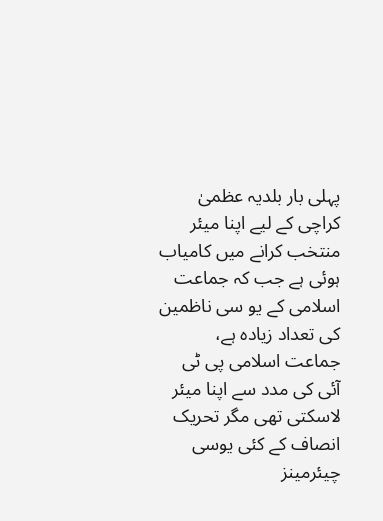پہلی بار بلدیہ عظمیٰ کراچی کے لیے اپنا میئر منتخب کرانے میں کامیاب ہوئی ہے جب کہ جماعت اسلامی کے یو سی ناظمین کی تعداد زیادہ ہے، جماعت اسلامی پی ٹی آئی کی مدد سے اپنا میئر لاسکتی تھی مگر تحریک انصاف کے کئی یوسی چیئرمینز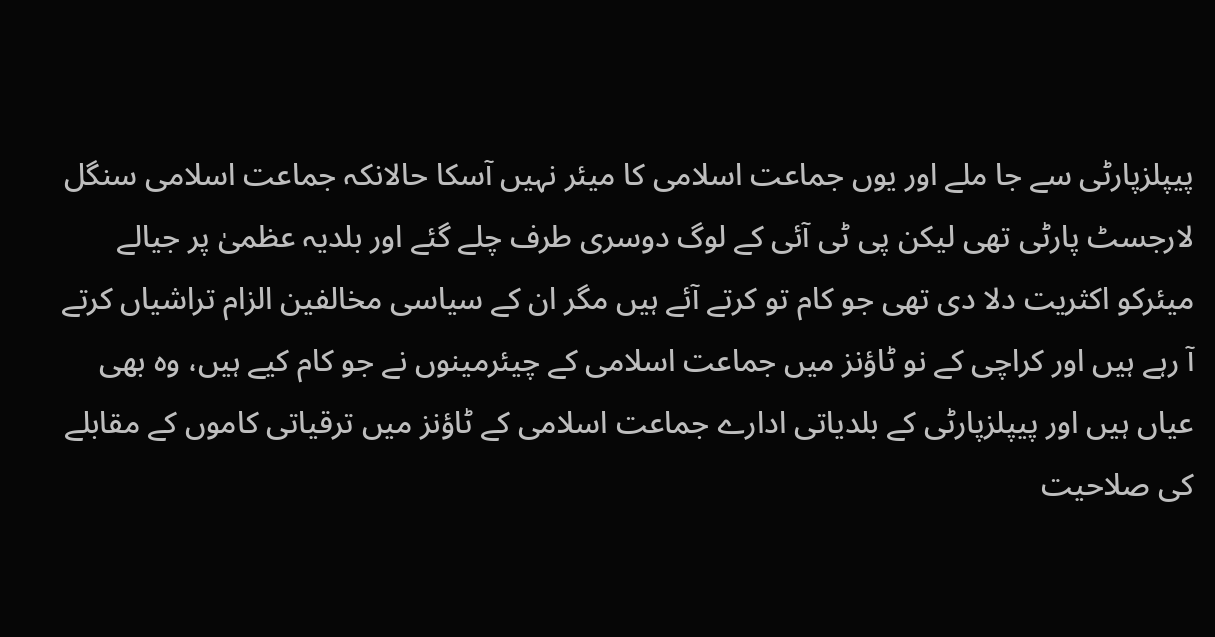پیپلزپارٹی سے جا ملے اور یوں جماعت اسلامی کا میئر نہیں آسکا حالانکہ جماعت اسلامی سنگل لارجسٹ پارٹی تھی لیکن پی ٹی آئی کے لوگ دوسری طرف چلے گئے اور بلدیہ عظمیٰ پر جیالے میئرکو اکثریت دلا دی تھی جو کام تو کرتے آئے ہیں مگر ان کے سیاسی مخالفین الزام تراشیاں کرتے آ رہے ہیں اور کراچی کے نو ٹاؤنز میں جماعت اسلامی کے چیئرمینوں نے جو کام کیے ہیں، وہ بھی عیاں ہیں اور پیپلزپارٹی کے بلدیاتی ادارے جماعت اسلامی کے ٹاؤنز میں ترقیاتی کاموں کے مقابلے کی صلاحیت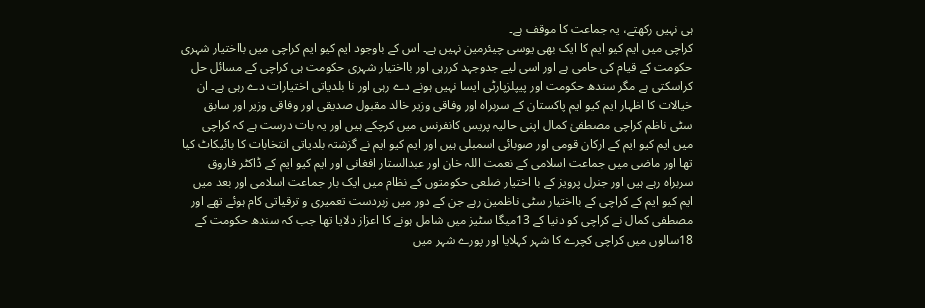ہی نہیں رکھتے، یہ جماعت کا موقف ہے۔
کراچی میں ایم کیو ایم کا ایک بھی یوسی چیئرمین نہیں ہے۔ اس کے باوجود ایم کیو ایم کراچی میں بااختیار شہری حکومت کے قیام کی حامی ہے اور اسی لیے جدوجہد کررہی اور بااختیار شہری حکومت ہی کراچی کے مسائل حل کراسکتی ہے مگر سندھ حکومت اور پیپلزپارٹی ایسا نہیں ہونے دے رہی اور نا بلدیاتی اختیارات دے رہی ہے۔ ان خیالات کا اظہار ایم کیو ایم پاکستان کے سربراہ اور وفاقی وزیر خالد مقبول صدیقی اور وفاقی وزیر اور سابق سٹی ناظم کراچی مصطفیٰ کمال اپنی حالیہ پریس کانفرنس میں کرچکے ہیں اور یہ بات درست ہے کہ کراچی میں ایم کیو ایم کے ارکان قومی اور صوبائی اسمبلی ہیں اور ایم کیو ایم نے گزشتہ بلدیاتی انتخابات کا بائیکاٹ کیا تھا اور ماضی میں جماعت اسلامی کے نعمت اللہ خان اور عبدالستار افغانی اور ایم کیو ایم کے ڈاکٹر فاروق سربراہ رہے ہیں اور جنرل پرویز کے با اختیار ضلعی حکومتوں کے نظام میں ایک بار جماعت اسلامی اور بعد میں ایم کیو ایم کے کراچی کے بااختیار سٹی ناظمین رہے جن کے دور میں زبردست تعمیری و ترقیاتی کام ہوئے تھے اور مصطفی کمال نے کراچی کو دنیا کے 13میگا سٹیز میں شامل ہونے کا اعزاز دلایا تھا جب کہ سندھ حکومت کے 18سالوں میں کراچی کچرے کا شہر کہلایا اور پورے شہر میں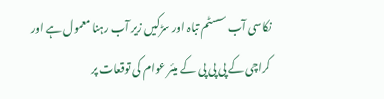نکاسی آب سسٹم تباہ اور سڑکیں زیر آب رہنا معمول ہے اور کراچی کے پی پی پی کے میئر عوام کی توقعات پر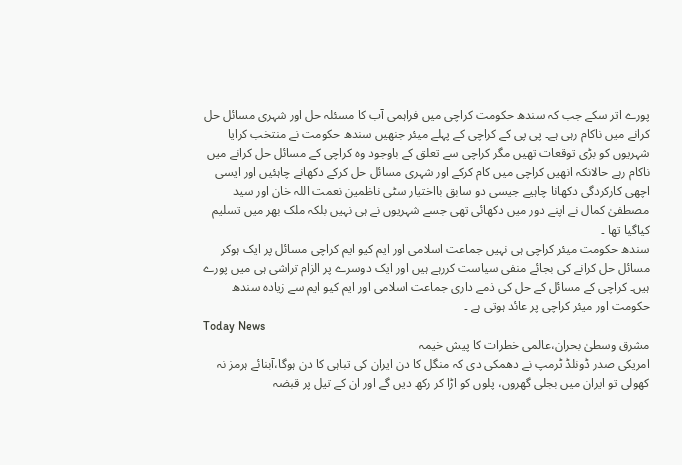پورے اتر سکے جب کہ سندھ حکومت کراچی میں فراہمی آب کا مسئلہ حل اور شہری مسائل حل کرانے میں ناکام رہی ہے۔ پی پی کے کراچی کے پہلے میئر جنھیں سندھ حکومت نے منتخب کرایا شہریوں کو بڑی توقعات تھیں مگر کراچی سے تعلق کے باوجود وہ کراچی کے مسائل حل کرانے میں ناکام رہے حالانکہ انھیں کراچی میں کام کرکے اور شہری مسائل حل کرکے دکھانے چاہئیں اور ایسی اچھی کارکردگی دکھانا چاہیے جیسی دو سابق بااختیار سٹی ناظمین نعمت اللہ خان اور سید مصطفیٰ کمال نے اپنے دور میں دکھائی تھی جسے شہریوں نے ہی نہیں بلکہ ملک بھر میں تسلیم کیاگیا تھا ۔
سندھ حکومت میئر کراچی ہی نہیں جماعت اسلامی اور ایم کیو ایم کراچی مسائل پر ایک ہوکر مسائل حل کرانے کی بجائے منفی سیاست کررہے ہیں اور ایک دوسرے پر الزام تراشی ہی میں پورے ہیں۔ کراچی کے مسائل کے حل کی ذمے داری جماعت اسلامی اور ایم کیو ایم سے زیادہ سندھ حکومت اور میئر کراچی پر عائد ہوتی ہے ۔
Today News
مشرق وسطیٰ بحران،عالمی خطرات کا پیش خیمہ
امریکی صدر ڈونلڈ ٹرمپ نے دھمکی دی کہ منگل کا دن ایران کی تباہی کا دن ہوگا،آبنائے ہرمز نہ کھولی تو ایران میں بجلی گھروں، پلوں کو اڑا کر رکھ دیں گے اور ان کے تیل پر قبضہ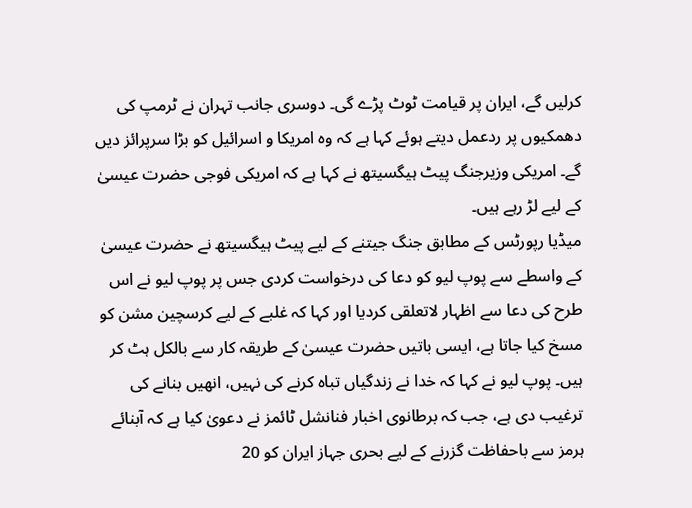کرلیں گے، ایران پر قیامت ٹوٹ پڑے گی۔ دوسری جانب تہران نے ٹرمپ کی دھمکیوں پر ردعمل دیتے ہوئے کہا ہے کہ وہ امریکا و اسرائیل کو بڑا سرپرائز دیں گے۔ امریکی وزیرجنگ پیٹ ہیگسیتھ نے کہا ہے کہ امریکی فوجی حضرت عیسیٰ کے لیے لڑ رہے ہیں۔
میڈیا رپورٹس کے مطابق جنگ جیتنے کے لیے پیٹ ہیگسیتھ نے حضرت عیسیٰ کے واسطے سے پوپ لیو کو دعا کی درخواست کردی جس پر پوپ لیو نے اس طرح کی دعا سے اظہار لاتعلقی کردیا اور کہا کہ غلبے کے لیے کرسچین مشن کو مسخ کیا جاتا ہے، ایسی باتیں حضرت عیسیٰ کے طریقہ کار سے بالکل ہٹ کر ہیں۔ پوپ لیو نے کہا کہ خدا نے زندگیاں تباہ کرنے کی نہیں، انھیں بنانے کی ترغیب دی ہے، جب کہ برطانوی اخبار فنانشل ٹائمز نے دعویٰ کیا ہے کہ آبنائے ہرمز سے باحفاظت گزرنے کے لیے بحری جہاز ایران کو 20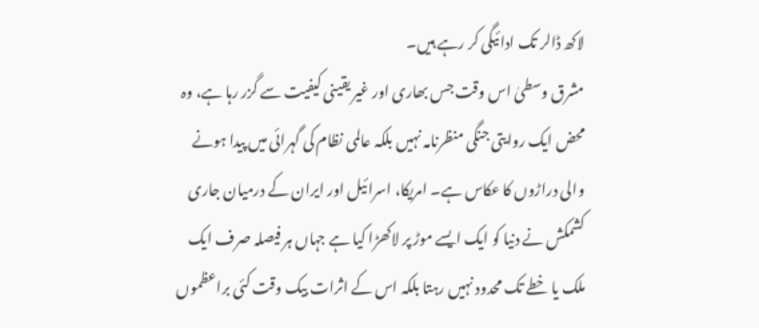لاکھ ڈالر تک ادائیگی کر رہے ہیں۔
مشرق وسطیٰ اس وقت جس بھاری اور غیر یقینی کیفیت سے گزر رہا ہے، وہ محض ایک روایتی جنگی منظرنامہ نہیں بلکہ عالمی نظام کی گہرائی میں پیدا ہونے والی دراڑوں کا عکاس ہے۔ امریکا، اسرائیل اور ایران کے درمیان جاری کشمکش نے دنیا کو ایک ایسے موڑ پر لاکھڑا کیا ہے جہاں ہر فیصلہ صرف ایک ملک یا خطے تک محدود نہیں رہتا بلکہ اس کے اثرات بیک وقت کئی براعظموں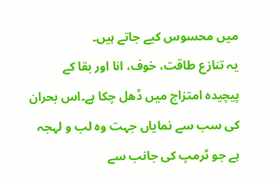میں محسوس کیے جاتے ہیں۔
یہ تنازع طاقت، خوف، انا اور بقا کے پیچیدہ امتزاج میں ڈھل چکا ہے۔اس بحران کی سب سے نمایاں جہت وہ لب و لہجہ ہے جو ٹرمپ کی جانب سے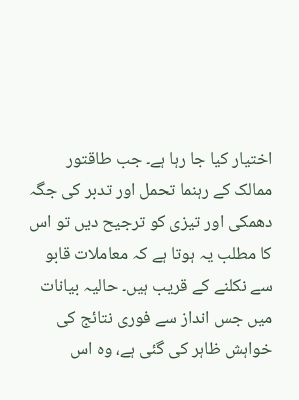اختیار کیا جا رہا ہے۔ جب طاقتور ممالک کے رہنما تحمل اور تدبر کی جگہ دھمکی اور تیزی کو ترجیح دیں تو اس کا مطلب یہ ہوتا ہے کہ معاملات قابو سے نکلنے کے قریب ہیں۔ حالیہ بیانات میں جس انداز سے فوری نتائج کی خواہش ظاہر کی گئی ہے، وہ اس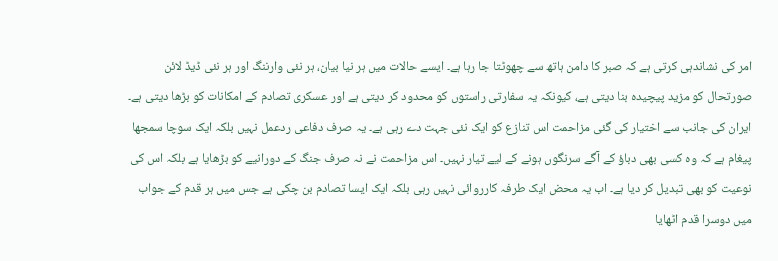امر کی نشاندہی کرتی ہے کہ صبر کا دامن ہاتھ سے چھوٹتا جا رہا ہے۔ ایسے حالات میں ہر نیا بیان، ہر نئی وارننگ اور ہر نئی ڈیڈ لائن صورتحال کو مزید پیچیدہ بنا دیتی ہے، کیونکہ یہ سفارتی راستوں کو محدود کر دیتی ہے اور عسکری تصادم کے امکانات کو بڑھا دیتی ہے۔
ایران کی جانب سے اختیار کی گئی مزاحمت اس تنازع کو ایک نئی جہت دے رہی ہے۔ یہ صرف دفاعی ردعمل نہیں بلکہ ایک سوچا سمجھا پیغام ہے کہ وہ کسی بھی دباؤ کے آگے سرنگوں ہونے کے لیے تیار نہیں۔ اس مزاحمت نے نہ صرف جنگ کے دورانیے کو بڑھایا ہے بلکہ اس کی نوعیت کو بھی تبدیل کر دیا ہے۔ اب یہ محض ایک طرفہ کارروائی نہیں رہی بلکہ ایک ایسا تصادم بن چکی ہے جس میں ہر قدم کے جواب میں دوسرا قدم اٹھایا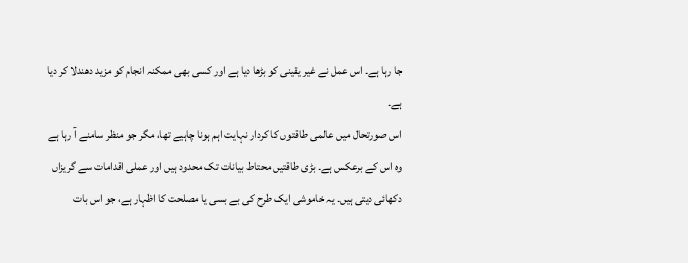جا رہا ہے۔ اس عمل نے غیر یقینی کو بڑھا دیا ہے اور کسی بھی ممکنہ انجام کو مزید دھندلا کر دیا ہے۔
اس صورتحال میں عالمی طاقتوں کا کردار نہایت اہم ہونا چاہیے تھا، مگر جو منظر سامنے آ رہا ہے وہ اس کے برعکس ہے۔ بڑی طاقتیں محتاط بیانات تک محدود ہیں اور عملی اقدامات سے گریزاں دکھائی دیتی ہیں۔ یہ خاموشی ایک طرح کی بے بسی یا مصلحت کا اظہار ہے، جو اس بات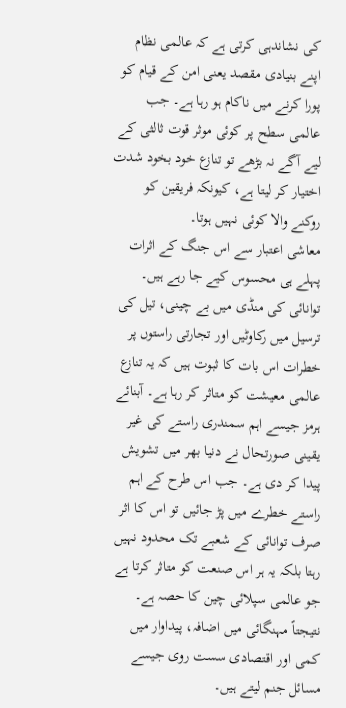کی نشاندہی کرتی ہے کہ عالمی نظام اپنے بنیادی مقصد یعنی امن کے قیام کو پورا کرنے میں ناکام ہو رہا ہے۔ جب عالمی سطح پر کوئی موثر قوت ثالثی کے لیے آگے نہ بڑھے تو تنازع خود بخود شدت اختیار کر لیتا ہے، کیونکہ فریقین کو روکنے والا کوئی نہیں ہوتا۔
معاشی اعتبار سے اس جنگ کے اثرات پہلے ہی محسوس کیے جا رہے ہیں۔ توانائی کی منڈی میں بے چینی، تیل کی ترسیل میں رکاوٹیں اور تجارتی راستوں پر خطرات اس بات کا ثبوت ہیں کہ یہ تنازع عالمی معیشت کو متاثر کر رہا ہے۔ آبنائے ہرمز جیسے اہم سمندری راستے کی غیر یقینی صورتحال نے دنیا بھر میں تشویش پیدا کر دی ہے۔ جب اس طرح کے اہم راستے خطرے میں پڑ جائیں تو اس کا اثر صرف توانائی کے شعبے تک محدود نہیں رہتا بلکہ یہ ہر اس صنعت کو متاثر کرتا ہے جو عالمی سپلائی چین کا حصہ ہے۔ نتیجتاً مہنگائی میں اضافہ، پیداوار میں کمی اور اقتصادی سست روی جیسے مسائل جنم لیتے ہیں۔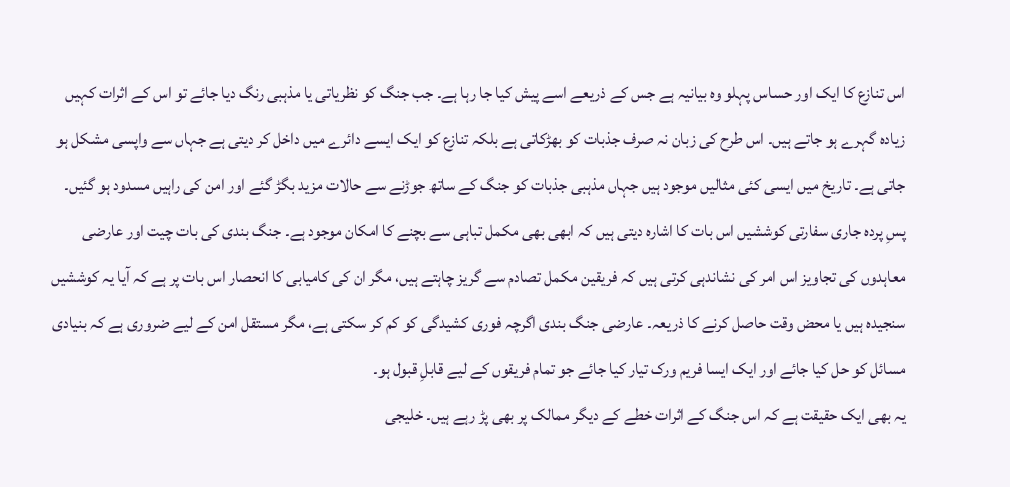اس تنازع کا ایک اور حساس پہلو وہ بیانیہ ہے جس کے ذریعے اسے پیش کیا جا رہا ہے۔ جب جنگ کو نظریاتی یا مذہبی رنگ دیا جائے تو اس کے اثرات کہیں زیادہ گہرے ہو جاتے ہیں۔ اس طرح کی زبان نہ صرف جذبات کو بھڑکاتی ہے بلکہ تنازع کو ایک ایسے دائرے میں داخل کر دیتی ہے جہاں سے واپسی مشکل ہو جاتی ہے۔ تاریخ میں ایسی کئی مثالیں موجود ہیں جہاں مذہبی جذبات کو جنگ کے ساتھ جوڑنے سے حالات مزید بگڑ گئے اور امن کی راہیں مسدود ہو گئیں۔
پسِ پردہ جاری سفارتی کوششیں اس بات کا اشارہ دیتی ہیں کہ ابھی بھی مکمل تباہی سے بچنے کا امکان موجود ہے۔ جنگ بندی کی بات چیت اور عارضی معاہدوں کی تجاویز اس امر کی نشاندہی کرتی ہیں کہ فریقین مکمل تصادم سے گریز چاہتے ہیں، مگر ان کی کامیابی کا انحصار اس بات پر ہے کہ آیا یہ کوششیں سنجیدہ ہیں یا محض وقت حاصل کرنے کا ذریعہ۔ عارضی جنگ بندی اگرچہ فوری کشیدگی کو کم کر سکتی ہے، مگر مستقل امن کے لیے ضروری ہے کہ بنیادی مسائل کو حل کیا جائے اور ایک ایسا فریم ورک تیار کیا جائے جو تمام فریقوں کے لیے قابلِ قبول ہو۔
یہ بھی ایک حقیقت ہے کہ اس جنگ کے اثرات خطے کے دیگر ممالک پر بھی پڑ رہے ہیں۔ خلیجی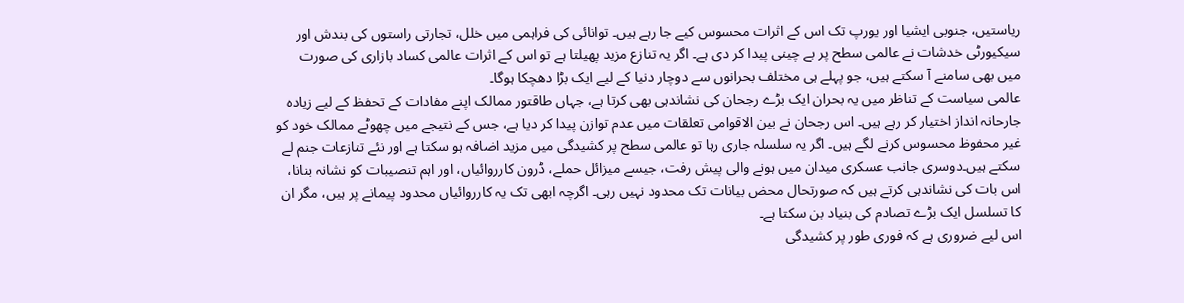ریاستیں، جنوبی ایشیا اور یورپ تک اس کے اثرات محسوس کیے جا رہے ہیں۔ توانائی کی فراہمی میں خلل، تجارتی راستوں کی بندش اور سیکیورٹی خدشات نے عالمی سطح پر بے چینی پیدا کر دی ہے۔ اگر یہ تنازع مزید پھیلتا ہے تو اس کے اثرات عالمی کساد بازاری کی صورت میں بھی سامنے آ سکتے ہیں، جو پہلے ہی مختلف بحرانوں سے دوچار دنیا کے لیے ایک بڑا دھچکا ہوگا۔
عالمی سیاست کے تناظر میں یہ بحران ایک بڑے رجحان کی نشاندہی بھی کرتا ہے، جہاں طاقتور ممالک اپنے مفادات کے تحفظ کے لیے زیادہ جارحانہ انداز اختیار کر رہے ہیں۔ اس رجحان نے بین الاقوامی تعلقات میں عدم توازن پیدا کر دیا ہے، جس کے نتیجے میں چھوٹے ممالک خود کو غیر محفوظ محسوس کرنے لگے ہیں۔ اگر یہ سلسلہ جاری رہا تو عالمی سطح پر کشیدگی میں مزید اضافہ ہو سکتا ہے اور نئے تنازعات جنم لے سکتے ہیں۔دوسری جانب عسکری میدان میں ہونے والی پیش رفت، جیسے میزائل حملے، ڈرون کارروائیاں، اور اہم تنصیبات کو نشانہ بنانا، اس بات کی نشاندہی کرتے ہیں کہ صورتحال محض بیانات تک محدود نہیں رہی۔ اگرچہ ابھی تک یہ کارروائیاں محدود پیمانے پر ہیں، مگر ان کا تسلسل ایک بڑے تصادم کی بنیاد بن سکتا ہے۔
اس لیے ضروری ہے کہ فوری طور پر کشیدگی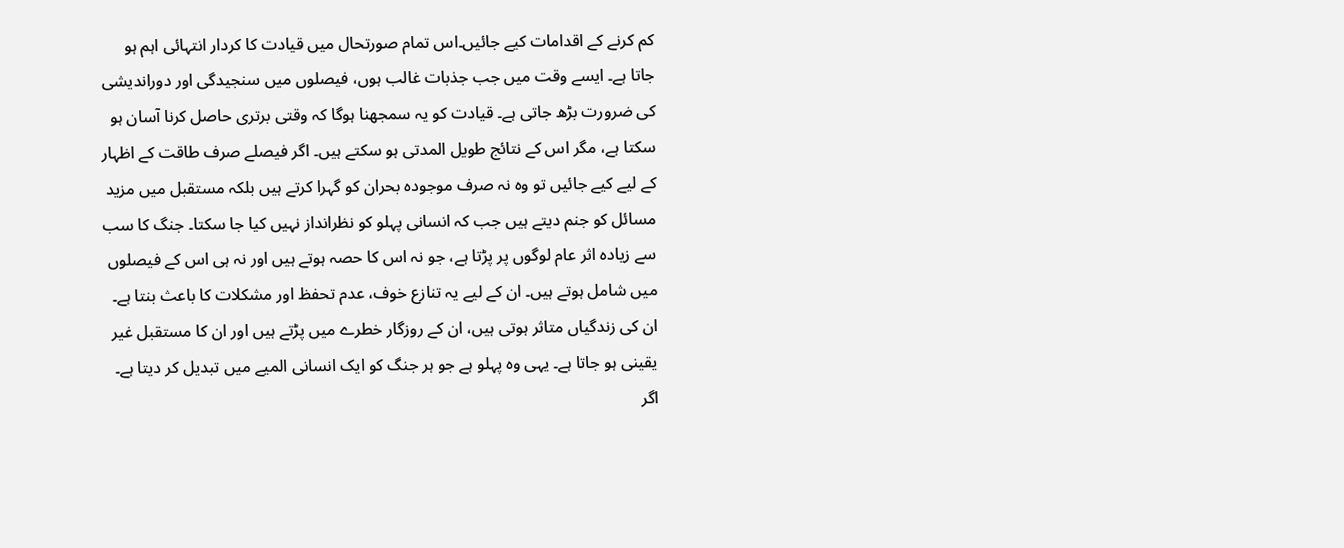کم کرنے کے اقدامات کیے جائیں۔اس تمام صورتحال میں قیادت کا کردار انتہائی اہم ہو جاتا ہے۔ ایسے وقت میں جب جذبات غالب ہوں، فیصلوں میں سنجیدگی اور دوراندیشی کی ضرورت بڑھ جاتی ہے۔ قیادت کو یہ سمجھنا ہوگا کہ وقتی برتری حاصل کرنا آسان ہو سکتا ہے، مگر اس کے نتائج طویل المدتی ہو سکتے ہیں۔ اگر فیصلے صرف طاقت کے اظہار کے لیے کیے جائیں تو وہ نہ صرف موجودہ بحران کو گہرا کرتے ہیں بلکہ مستقبل میں مزید مسائل کو جنم دیتے ہیں جب کہ انسانی پہلو کو نظرانداز نہیں کیا جا سکتا۔ جنگ کا سب سے زیادہ اثر عام لوگوں پر پڑتا ہے، جو نہ اس کا حصہ ہوتے ہیں اور نہ ہی اس کے فیصلوں میں شامل ہوتے ہیں۔ ان کے لیے یہ تنازع خوف، عدم تحفظ اور مشکلات کا باعث بنتا ہے۔ ان کی زندگیاں متاثر ہوتی ہیں، ان کے روزگار خطرے میں پڑتے ہیں اور ان کا مستقبل غیر یقینی ہو جاتا ہے۔ یہی وہ پہلو ہے جو ہر جنگ کو ایک انسانی المیے میں تبدیل کر دیتا ہے۔
اگر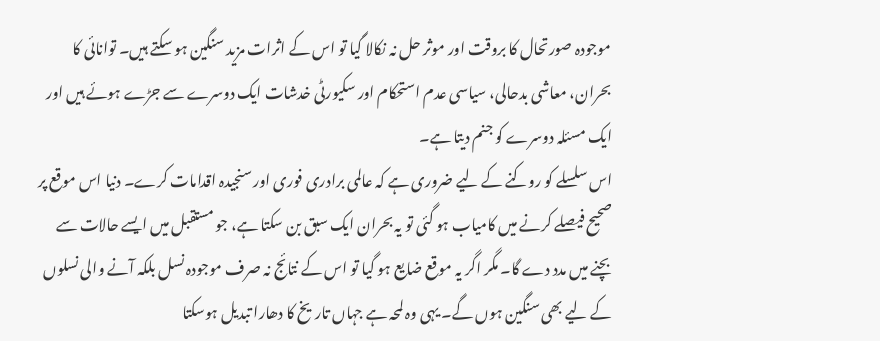موجودہ صورتحال کا بروقت اور موثر حل نہ نکالا گیا تو اس کے اثرات مزید سنگین ہو سکتے ہیں۔ توانائی کا بحران، معاشی بدحالی، سیاسی عدم استحکام اور سکیورٹی خدشات ایک دوسرے سے جڑے ہوئے ہیں اور ایک مسئلہ دوسرے کو جنم دیتا ہے۔
اس سلسلے کو روکنے کے لیے ضروری ہے کہ عالمی برادری فوری اور سنجیدہ اقدامات کرے۔ دنیا اس موقع پر صحیح فیصلے کرنے میں کامیاب ہو گئی تو یہ بحران ایک سبق بن سکتا ہے، جو مستقبل میں ایسے حالات سے بچنے میں مدد دے گا۔ مگر اگر یہ موقع ضایع ہو گیا تو اس کے نتائج نہ صرف موجودہ نسل بلکہ آنے والی نسلوں کے لیے بھی سنگین ہوں گے۔ یہی وہ لمحہ ہے جہاں تاریخ کا دھارا تبدیل ہوسکتا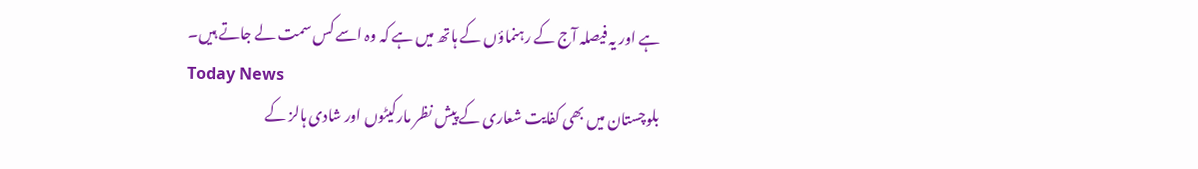ہے اور یہ فیصلہ آج کے رہنماؤں کے ہاتھ میں ہے کہ وہ اسے کس سمت لے جاتے ہیں۔
Today News
بلوچستان میں بھی کفایت شعاری کے پیش نظر مارکیٹوں اور شادی ہالز کے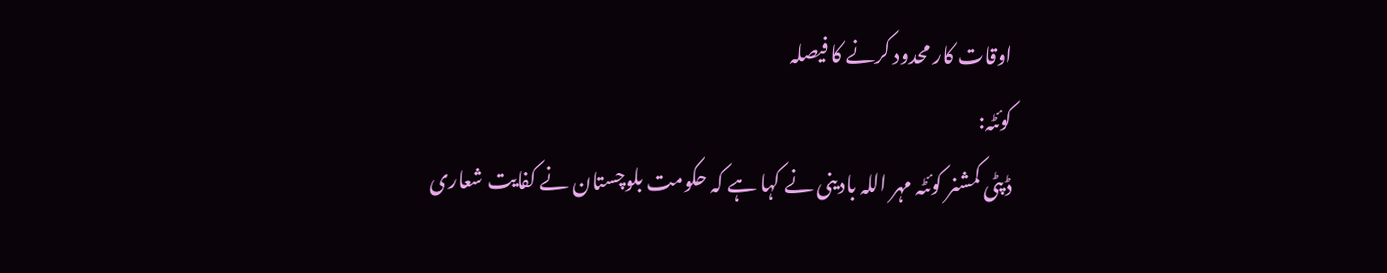اوقات کار محدود کرنے کا فیصلہ
کوئٹہ:
ڈپٹی کمشنر کوئٹہ مہر اللہ بادینی نے کہا ہے کہ حکومت بلوچستان نے کفایت شعاری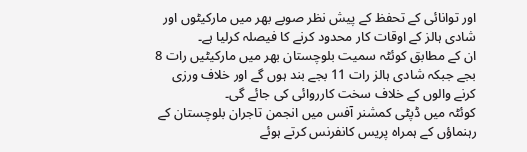اور توانائی کے تحفظ کے پیش نظر صوبے بھر میں مارکیٹوں اور شادی ہالز کے اوقات کار محدود کرنے کا فیصلہ کرلیا ہے۔
ان کے مطابق کوئٹہ سمیت بلوچستان بھر میں مارکیٹیں رات 8 بجے جبکہ شادی ہالز رات 11 بجے بند ہوں گے اور خلاف ورزی کرنے والوں کے خلاف سخت کارروائی کی جائے گی۔
کوئٹہ میں ڈپٹی کمشنر آفس میں انجمن تاجران بلوچستان کے رہنماؤں کے ہمراہ پریس کانفرنس کرتے ہوئے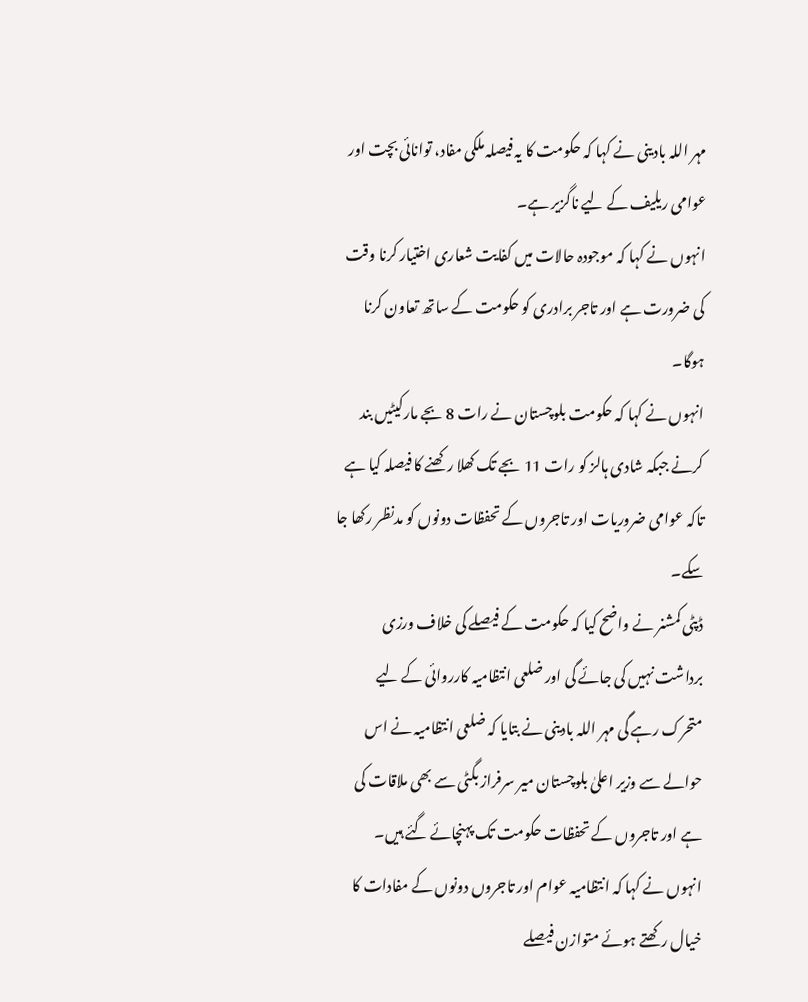مہر اللہ بادینی نے کہا کہ حکومت کا یہ فیصلہ ملکی مفاد، توانائی بچت اور عوامی ریلیف کے لیے ناگزیر ہے۔
انہوں نے کہا کہ موجودہ حالات میں کفایت شعاری اختیار کرنا وقت کی ضرورت ہے اور تاجر برادری کو حکومت کے ساتھ تعاون کرنا ہوگا۔
انہوں نے کہا کہ حکومت بلوچستان نے رات 8 بجے مارکیٹیں بند کرنے جبکہ شادی ہالز کو رات 11 بجے تک کھلا رکھنے کا فیصلہ کیا ہے تاکہ عوامی ضروریات اور تاجروں کے تحفظات دونوں کو مدنظر رکھا جا سکے۔
ڈپٹی کمشنر نے واضح کیا کہ حکومت کے فیصلے کی خلاف ورزی برداشت نہیں کی جائے گی اور ضلعی انتظامیہ کارروائی کے لیے متحرک رہے گی مہر اللہ بادینی نے بتایا کہ ضلعی انتظامیہ نے اس حوالے سے وزیر اعلیٰ بلوچستان میر سرفراز بگٹی سے بھی ملاقات کی ہے اور تاجروں کے تحفظات حکومت تک پہنچائے گئے ہیں۔
انہوں نے کہا کہ انتظامیہ عوام اور تاجروں دونوں کے مفادات کا خیال رکھتے ہوئے متوازن فیصلے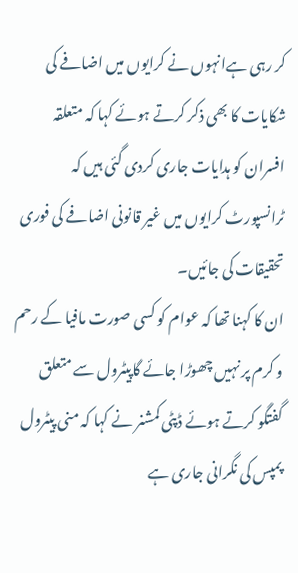کر رہی ہےانہوں نے کرایوں میں اضافے کی شکایات کا بھی ذکر کرتے ہوئے کہا کہ متعلقہ افسران کو ہدایات جاری کردی گئی ہیں کہ ٹرانسپورٹ کرایوں میں غیر قانونی اضافے کی فوری تحقیقات کی جائیں۔
ان کا کہنا تھا کہ عوام کو کسی صورت مافیا کے رحم و کرم پر نہیں چھوڑا جائے گاپیٹرول سے متعلق گفتگو کرتے ہوئے ڈپٹی کمشنر نے کہا کہ منی پیٹرول پمپس کی نگرانی جاری ہے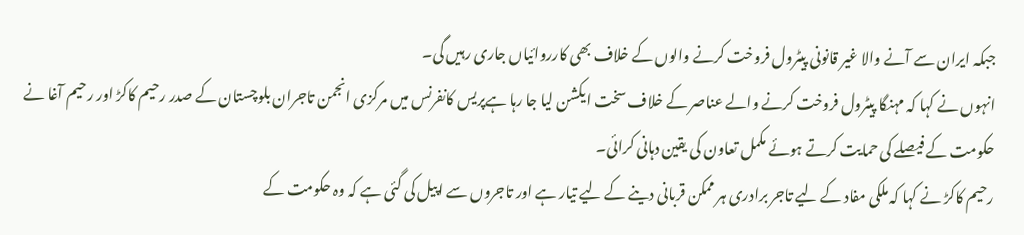جبکہ ایران سے آنے والا غیر قانونی پیٹرول فروخت کرنے والوں کے خلاف بھی کارروائیاں جاری رہیں گی۔
انہوں نے کہا کہ مہنگا پیٹرول فروخت کرنے والے عناصر کے خلاف سخت ایکشن لیا جا رہا ہےپریس کانفرنس میں مرکزی انجمن تاجران بلوچستان کے صدر رحیم کاکڑ اور رحیم آغا نے حکومت کے فیصلے کی حمایت کرتے ہوئے مکمل تعاون کی یقین دہانی کرائی۔
رحیم کاکڑ نے کہا کہ ملکی مفاد کے لیے تاجر برادری ہر ممکن قربانی دینے کے لیے تیار ہے اور تاجروں سے اپیل کی گئی ہے کہ وہ حکومت کے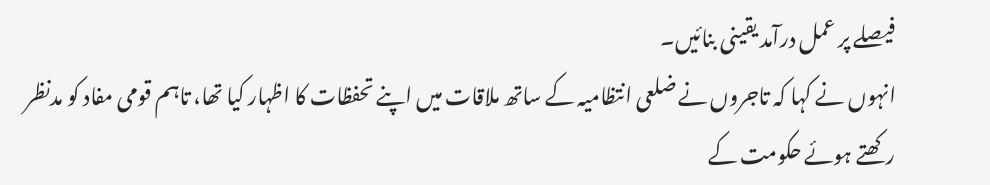فیصلے پر عمل درآمد یقینی بنائیں۔
انہوں نے کہا کہ تاجروں نے ضلعی انتظامیہ کے ساتھ ملاقات میں اپنے تحفظات کا اظہار کیا تھا، تاہم قومی مفاد کو مدنظر رکھتے ہوئے حکومت کے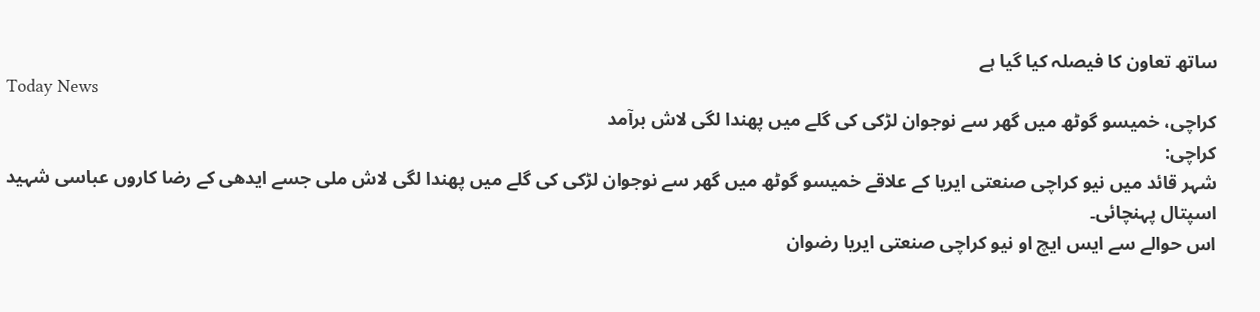ساتھ تعاون کا فیصلہ کیا گیا ہے
Today News
کراچی، خمیسو گوٹھ میں گھر سے نوجوان لڑکی کی گلے میں پھندا لگی لاش برآمد
کراچی:
شہر قائد میں نیو کراچی صنعتی ایریا کے علاقے خمیسو گوٹھ میں گھر سے نوجوان لڑکی کی گلے میں پھندا لگی لاش ملی جسے ایدھی کے رضا کاروں عباسی شہید اسپتال پہنچائی۔
اس حوالے سے ایس ایچ او نیو کراچی صنعتی ایریا رضوان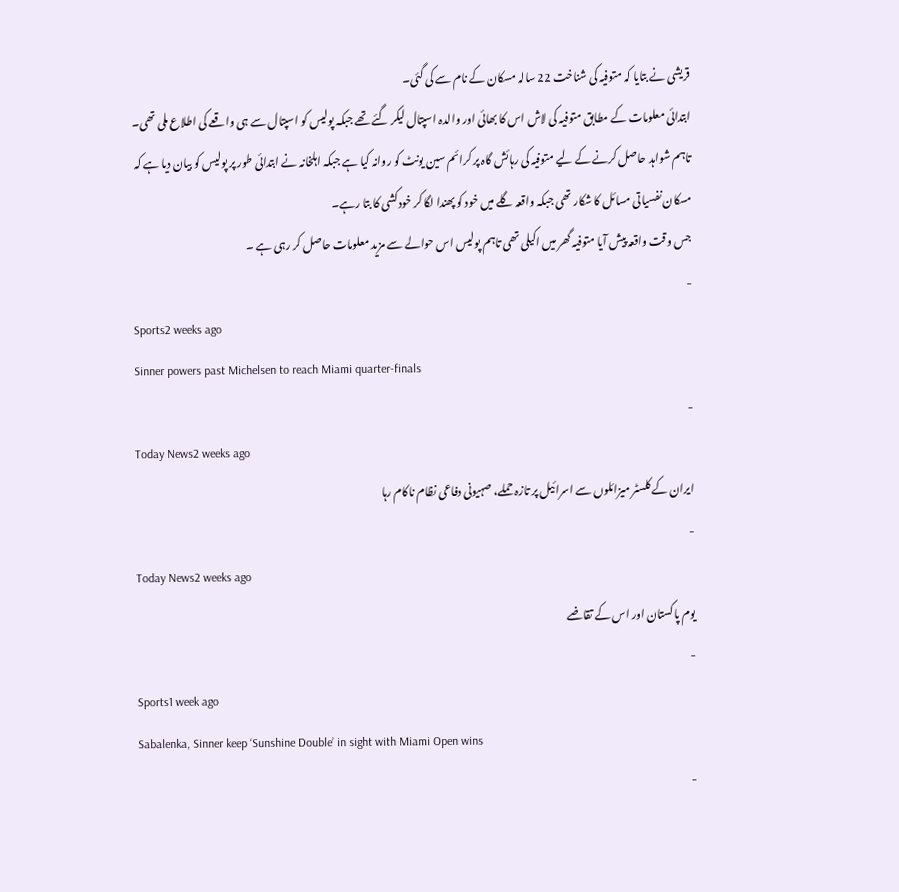قریشی نے بتایا کہ متوفیہ کی شناخت 22 سالہ مسکان کے نام سے کی گئی۔
ابتدائی معلومات کے مطابق متوفیہ کی لاش اس کا بھائی اور والدہ اسپتال لیکر گئے تھے جبکہ پولیس کو اسپتال سے ہی واقعے کی اطلاع ملی تھی۔
تاہم شواہد حاصل کرنے کے لیے متوفیہ کی رہائش گاہ پر کرائم سین یونٹ کو روانہ کیا ہے جبکہ اہلخانہ نے ابتدائی طور پر پولیس کو بیان دیا ہے کہ مسکان نفسیاتی مسائل کا شکار تھی جبکہ واقعہ گلے میں خود کو پھندا لگا کر خودکشی کا بتا رہے۔
جس وقت واقعہ پیش آیا متوفیہ گھر میں اکیلی تھی تاہم پولیس اس حوالے سے مزید معلومات حاصل کر رہی ہے ۔
-
Sports2 weeks ago
Sinner powers past Michelsen to reach Miami quarter-finals
-
Today News2 weeks ago
ایران کے کلسٹر میزائلوں سے اسرائیل پر تازہ حملے، صہیونی دفاعی نظام ناکام رہا
-
Today News2 weeks ago
یوم پاکستان اور اس کے تقاضے
-
Sports1 week ago
Sabalenka, Sinner keep ‘Sunshine Double’ in sight with Miami Open wins
-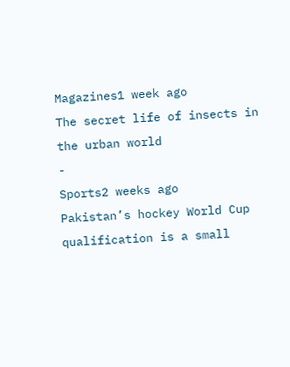Magazines1 week ago
The secret life of insects in the urban world
-
Sports2 weeks ago
Pakistan’s hockey World Cup qualification is a small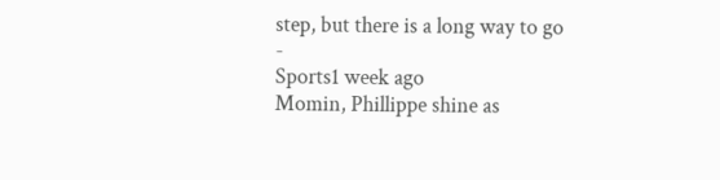step, but there is a long way to go
-
Sports1 week ago
Momin, Phillippe shine as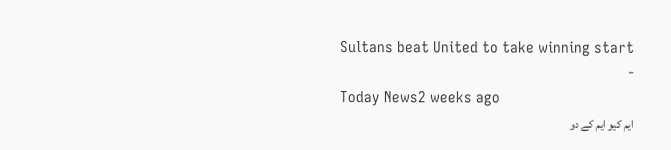Sultans beat United to take winning start
-
Today News2 weeks ago
ایم کیو ایم کے دو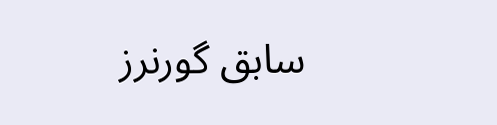سابق گورنرز